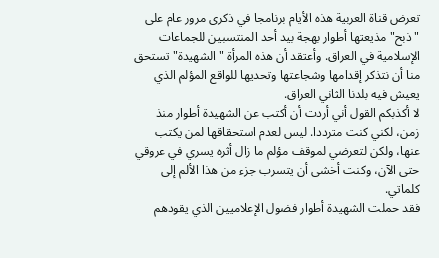تعرض قناة العربية هذه الأيام برنامجا في ذكرى مرور عام على "ذبح" مذيعتها أطوار بهجة بيد أحد المنتسبين للجماعات الإسلامية في العراق. وأعتقد أن هذه المرأة "الشهيدة" تستحق منا أن نتذكر إقدامها وشجاعتها وتحديها للواقع المؤلم الذي يعيش فيه بلدنا الثاني العراق.
لا أكذبكم القول أني أردت أن أكتب عن الشهيدة أطوار منذ زمن، لكني كنت مترددا. ليس لعدم استحقاقها لمن يكتب عنها، ولكن لتعرضي لموقف مؤلم ما زال أثره يسري في عروقي حتى الآن، وكنت أخشى أن يتسرب جزء من هذا الألم إلى كلماتي.
فقد حملت الشهيدة أطوار فضول الإعلاميين الذي يقودهم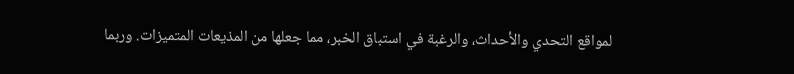لمواقع التحدي والأحداث، والرغبة في استباق الخبر، مما جعلها من المذيعات المتميزات. وربما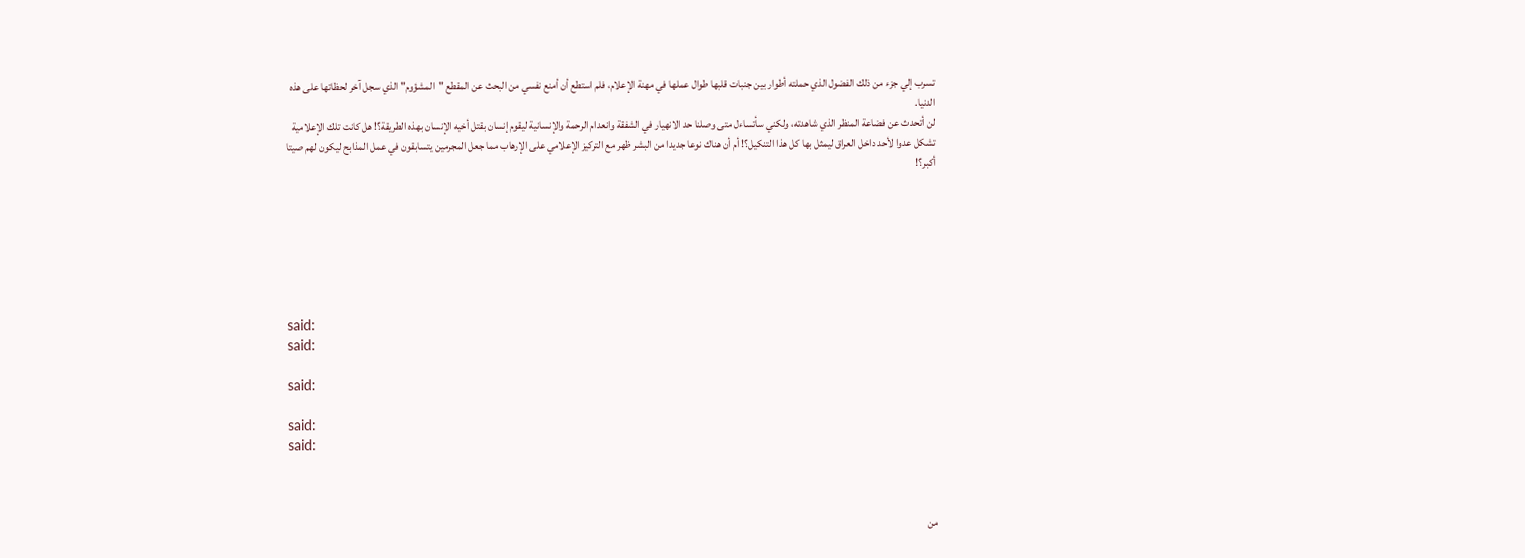تسرب إلي جزء من ذلك الفضول الذي حملته أطوار بين جنبات قلبها طوال عملها في مهنة الإعلام، فلم استطع أن أمنع نفسي من البحث عن المقطع "المشؤوم" الذي سجل آخر لحظاتها على هذه الدنيا.
لن أتحدث عن فضاعة المنظر الذي شاهدته، ولكني سأتساءل متى وصلنا حد الانهيار في الشفقة وانعدام الرحمة والإنسانية ليقوم إنسان بقتل أخيه الإنسان بهذه الطريقة؟! هل كانت تلك الإعلامية تشكل عدوا لأحد داخل العراق ليمثل بها كل هذا التنكيل؟! أم أن هناك نوعا جديدا من البشر ظهر مع التركيز الإعلامي على الإرهاب مما جعل المجرمين يتسابقون في عمل المذابح ليكون لهم صيتا أكبر؟!







said:
said:

said:

said:
said:



من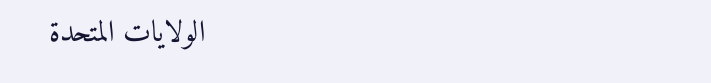الولايات المتحدة